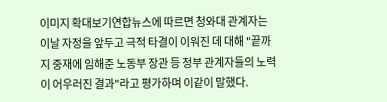이미지 확대보기연합뉴스에 따르면 청와대 관계자는 이날 자정을 앞두고 극적 타결이 이워진 데 대해 "끝까지 중재에 임해준 노동부 장관 등 정부 관계자들의 노력이 어우러진 결과"라고 평가하며 이같이 말했다.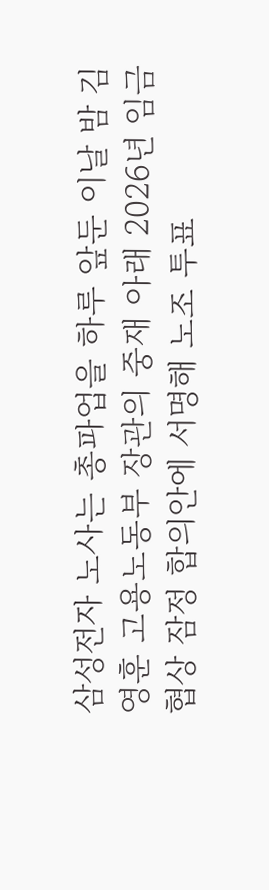삼성전자 노사는 총파업을 하루 앞둔 이날 밤 김영훈 고용노동부 장관의 중재 아래 2026년 임금협상 잠정 합의안에 서명해 노조 투표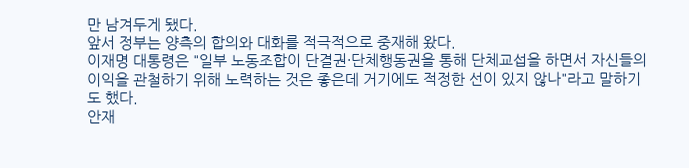만 남겨두게 됐다.
앞서 정부는 양측의 합의와 대화를 적극적으로 중재해 왔다.
이재명 대통령은 "일부 노동조합이 단결권·단체행동권을 통해 단체교섭을 하면서 자신들의 이익을 관철하기 위해 노력하는 것은 좋은데 거기에도 적정한 선이 있지 않나"라고 말하기도 했다.
안재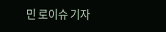민 로이슈 기자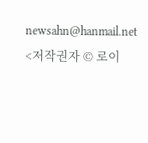newsahn@hanmail.net
<저작권자 © 로이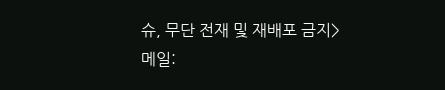슈, 무단 전재 및 재배포 금지>
메일: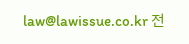law@lawissue.co.kr 전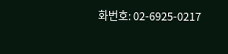화번호: 02-6925-0217